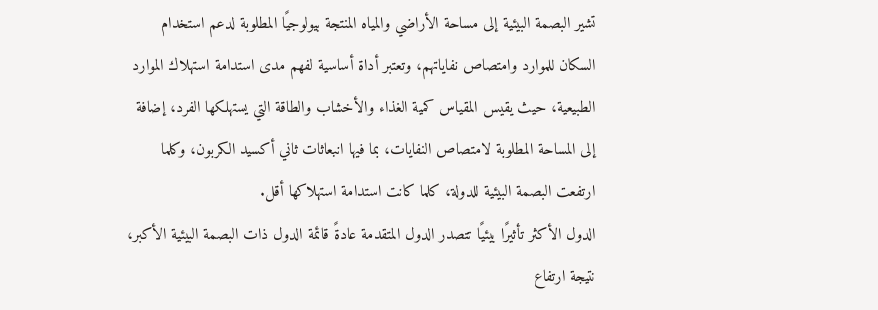تشير البصمة البيئية إلى مساحة الأراضي والمياه المنتجة بيولوجيًا المطلوبة لدعم استخدام السكان للموارد وامتصاص نفاياتهم، وتعتبر أداة أساسية لفهم مدى استدامة استهلاك الموارد الطبيعية، حيث يقيس المقياس كمية الغذاء والأخشاب والطاقة التي يستهلكها الفرد، إضافة إلى المساحة المطلوبة لامتصاص النفايات، بما فيها انبعاثات ثاني أكسيد الكربون، وكلما ارتفعت البصمة البيئية للدولة، كلما كانت استدامة استهلاكها أقل.
الدول الأكثر تأثيرًا بيئيًا تتصدر الدول المتقدمة عادةً قائمة الدول ذات البصمة البيئية الأكبر، نتيجة ارتفاع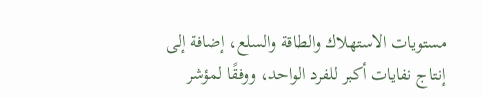مستويات الاستهلاك والطاقة والسلع، إضافة إلى إنتاج نفايات أكبر للفرد الواحد، ووفقًا لمؤشر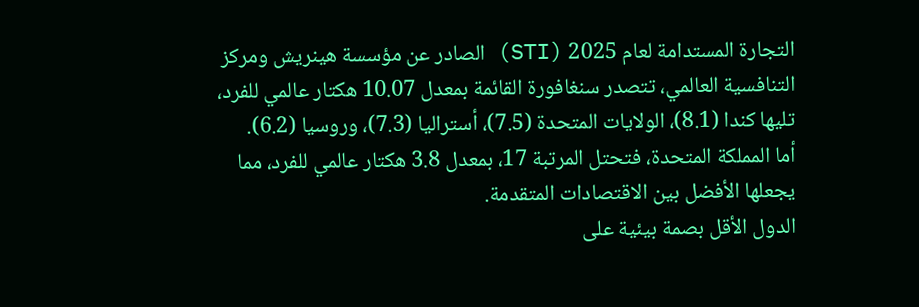التجارة المستدامة لعام 2025 (STI) الصادر عن مؤسسة هينريش ومركز التنافسية العالمي، تتصدر سنغافورة القائمة بمعدل 10.07 هكتار عالمي للفرد، تليها كندا (8.1)، الولايات المتحدة (7.5)، أستراليا (7.3)، وروسيا (6.2).
أما المملكة المتحدة، فتحتل المرتبة 17، بمعدل 3.8 هكتار عالمي للفرد، مما يجعلها الأفضل بين الاقتصادات المتقدمة.
الدول الأقل بصمة بيئية على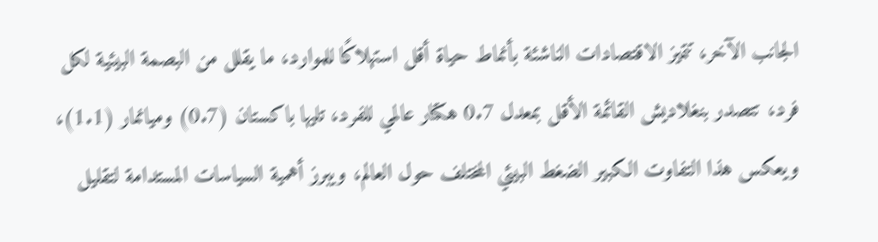الجانب الآخر، تتميز الاقتصادات الناشئة بأنماط حياة أقل استهلاكًا للموارد، ما يقلل من البصمة البيئية لكل فرد، تتصدر بنغلاديش القائمة الأقل بمعدل 0.7 هكتار عالمي للفرد، تليها باكستان (0.7) وميانمار (1.1)، ويعكس هذا التفاوت الكبير الضغط البيئي المختلف حول العالم، ويبرز أهمية السياسات المستدامة لتقليل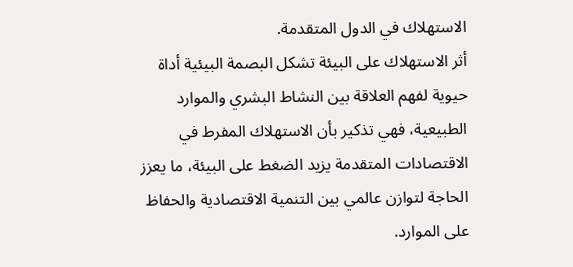الاستهلاك في الدول المتقدمة.
أثر الاستهلاك على البيئة تشكل البصمة البيئية أداة حيوية لفهم العلاقة بين النشاط البشري والموارد الطبيعية، فهي تذكير بأن الاستهلاك المفرط في الاقتصادات المتقدمة يزيد الضغط على البيئة، ما يعزز الحاجة لتوازن عالمي بين التنمية الاقتصادية والحفاظ على الموارد.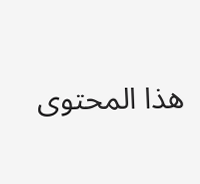هذا المحتوى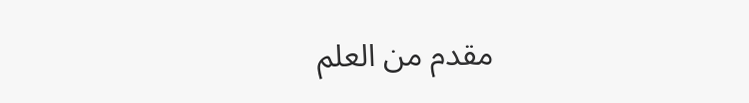مقدم من العلم